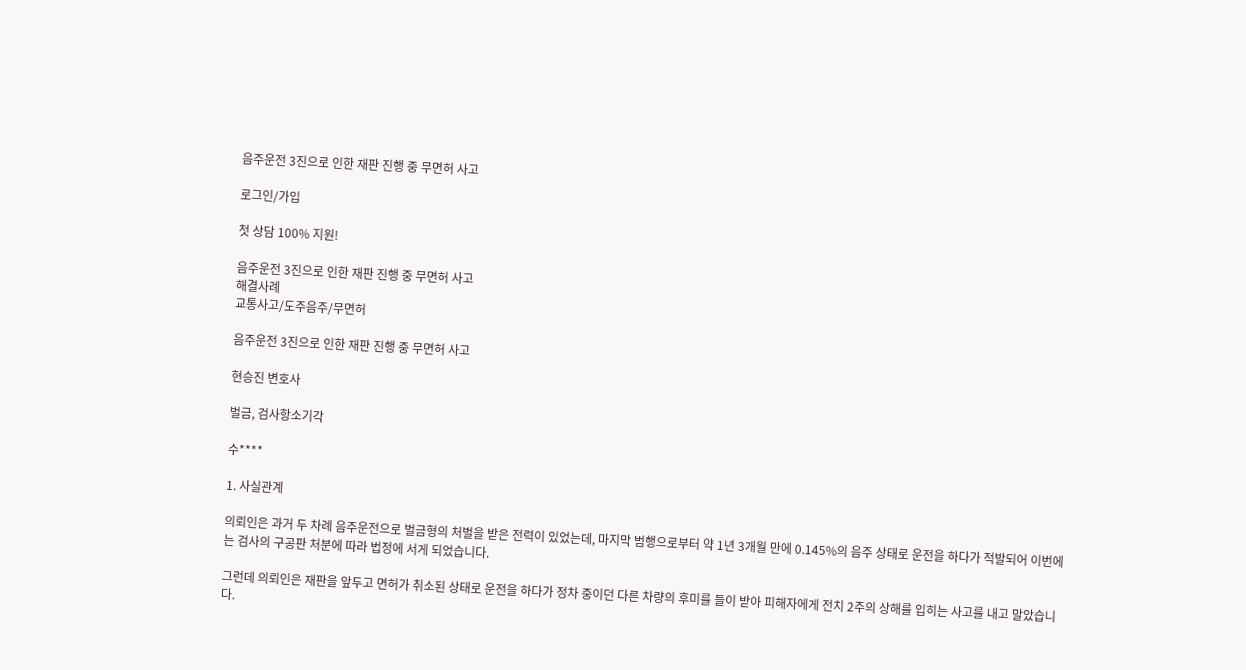음주운전 3진으로 인한 재판 진행 중 무면허 사고

로그인/가입

첫 상담 100% 지원!

음주운전 3진으로 인한 재판 진행 중 무면허 사고
해결사례
교통사고/도주음주/무면허

음주운전 3진으로 인한 재판 진행 중 무면허 사고

현승진 변호사

벌금, 검사항소기각

수****

1. 사실관계

의뢰인은 과거 두 차례 음주운전으로 벌금형의 처벌을 받은 전력이 있었는데, 마지막 범행으로부터 약 1년 3개월 만에 0.145%의 음주 상태로 운전을 하다가 적발되어 이번에는 검사의 구공판 처분에 따라 법정에 서게 되었습니다.

그런데 의뢰인은 재판을 앞두고 면허가 취소된 상태로 운전을 하다가 정차 중이던 다른 차량의 후미를 들이 받아 피해자에게 전치 2주의 상해를 입히는 사고를 내고 말았습니다.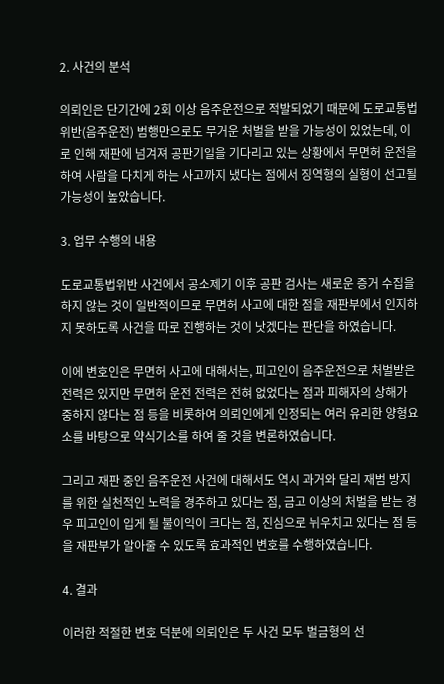2. 사건의 분석

의뢰인은 단기간에 2회 이상 음주운전으로 적발되었기 때문에 도로교통법위반(음주운전) 범행만으로도 무거운 처벌을 받을 가능성이 있었는데, 이로 인해 재판에 넘겨져 공판기일을 기다리고 있는 상황에서 무면허 운전을 하여 사람을 다치게 하는 사고까지 냈다는 점에서 징역형의 실형이 선고될 가능성이 높았습니다.

3. 업무 수행의 내용

도로교통법위반 사건에서 공소제기 이후 공판 검사는 새로운 증거 수집을 하지 않는 것이 일반적이므로 무면허 사고에 대한 점을 재판부에서 인지하지 못하도록 사건을 따로 진행하는 것이 낫겠다는 판단을 하였습니다.

이에 변호인은 무면허 사고에 대해서는, 피고인이 음주운전으로 처벌받은 전력은 있지만 무면허 운전 전력은 전혀 없었다는 점과 피해자의 상해가 중하지 않다는 점 등을 비롯하여 의뢰인에게 인정되는 여러 유리한 양형요소를 바탕으로 약식기소를 하여 줄 것을 변론하였습니다.

그리고 재판 중인 음주운전 사건에 대해서도 역시 과거와 달리 재범 방지를 위한 실천적인 노력을 경주하고 있다는 점, 금고 이상의 처벌을 받는 경우 피고인이 입게 될 불이익이 크다는 점, 진심으로 뉘우치고 있다는 점 등을 재판부가 알아줄 수 있도록 효과적인 변호를 수행하였습니다.

4. 결과

이러한 적절한 변호 덕분에 의뢰인은 두 사건 모두 벌금형의 선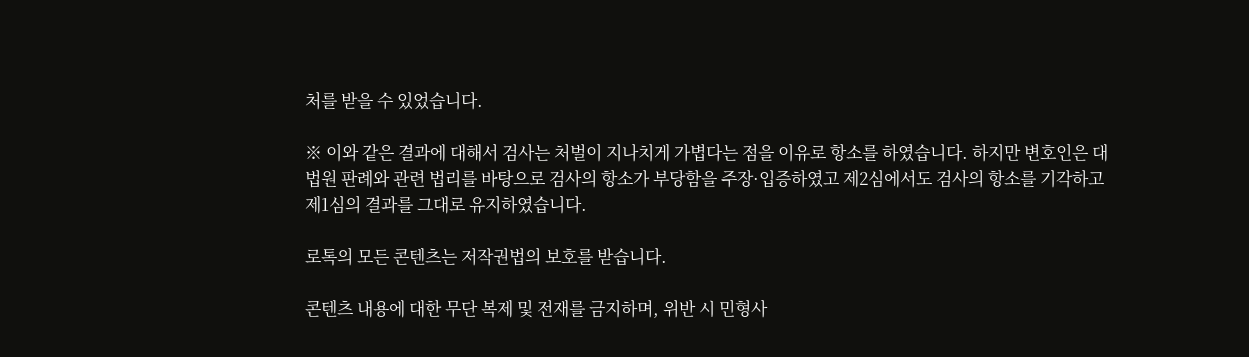처를 받을 수 있었습니다.

※ 이와 같은 결과에 대해서 검사는 처벌이 지나치게 가볍다는 점을 이유로 항소를 하였습니다. 하지만 변호인은 대법원 판례와 관련 법리를 바탕으로 검사의 항소가 부당함을 주장·입증하였고 제2심에서도 검사의 항소를 기각하고 제1심의 결과를 그대로 유지하였습니다.

로톡의 모든 콘텐츠는 저작권법의 보호를 받습니다.

콘텐츠 내용에 대한 무단 복제 및 전재를 금지하며, 위반 시 민형사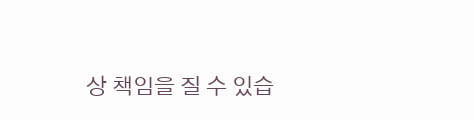상 책임을 질 수 있습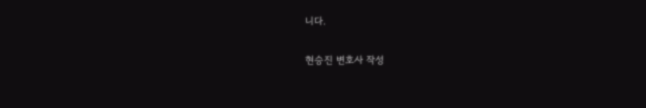니다.

현승진 변호사 작성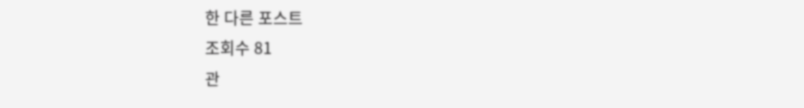한 다른 포스트
조회수 81
관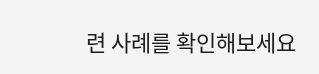련 사례를 확인해보세요